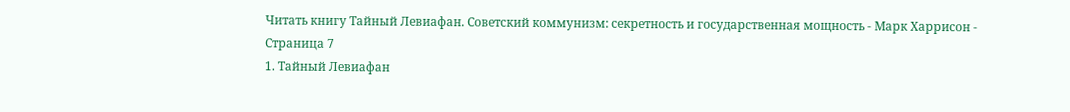Читать книгу Тайный Левиафан. Советский коммунизм: секретность и государственная мощность - Марк Харрисон - Страница 7
1. Тайный Левиафан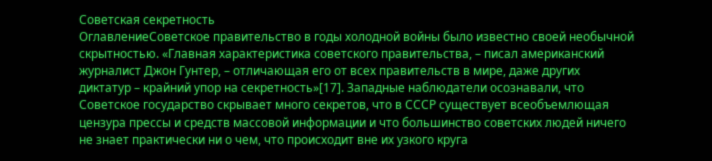Советская секретность
ОглавлениеСоветское правительство в годы холодной войны было известно своей необычной скрытностью. «Главная характеристика советского правительства, – писал американский журналист Джон Гунтер, – отличающая его от всех правительств в мире, даже других диктатур – крайний упор на секретность»[17]. Западные наблюдатели осознавали, что Советское государство скрывает много секретов, что в СССР существует всеобъемлющая цензура прессы и средств массовой информации и что большинство советских людей ничего не знает практически ни о чем, что происходит вне их узкого круга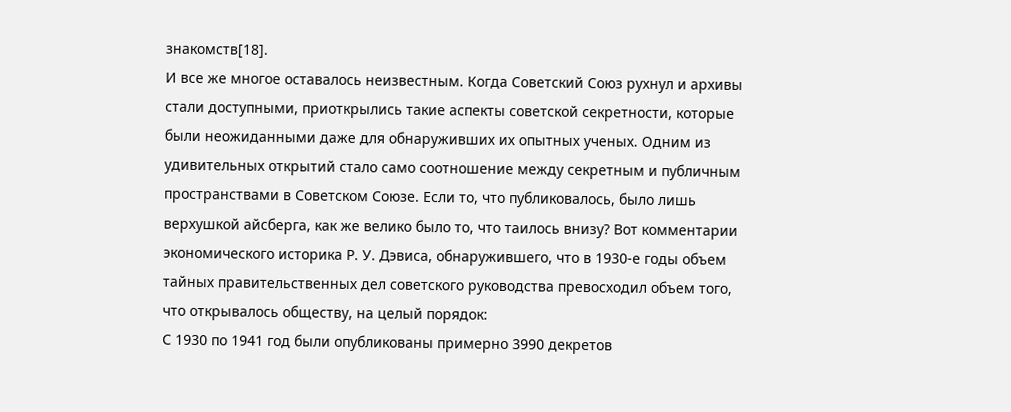знакомств[18].
И все же многое оставалось неизвестным. Когда Советский Союз рухнул и архивы стали доступными, приоткрылись такие аспекты советской секретности, которые были неожиданными даже для обнаруживших их опытных ученых. Одним из удивительных открытий стало само соотношение между секретным и публичным пространствами в Советском Союзе. Если то, что публиковалось, было лишь верхушкой айсберга, как же велико было то, что таилось внизу? Вот комментарии экономического историка Р. У. Дэвиса, обнаружившего, что в 1930-е годы объем тайных правительственных дел советского руководства превосходил объем того, что открывалось обществу, на целый порядок:
С 1930 по 1941 год были опубликованы примерно 3990 декретов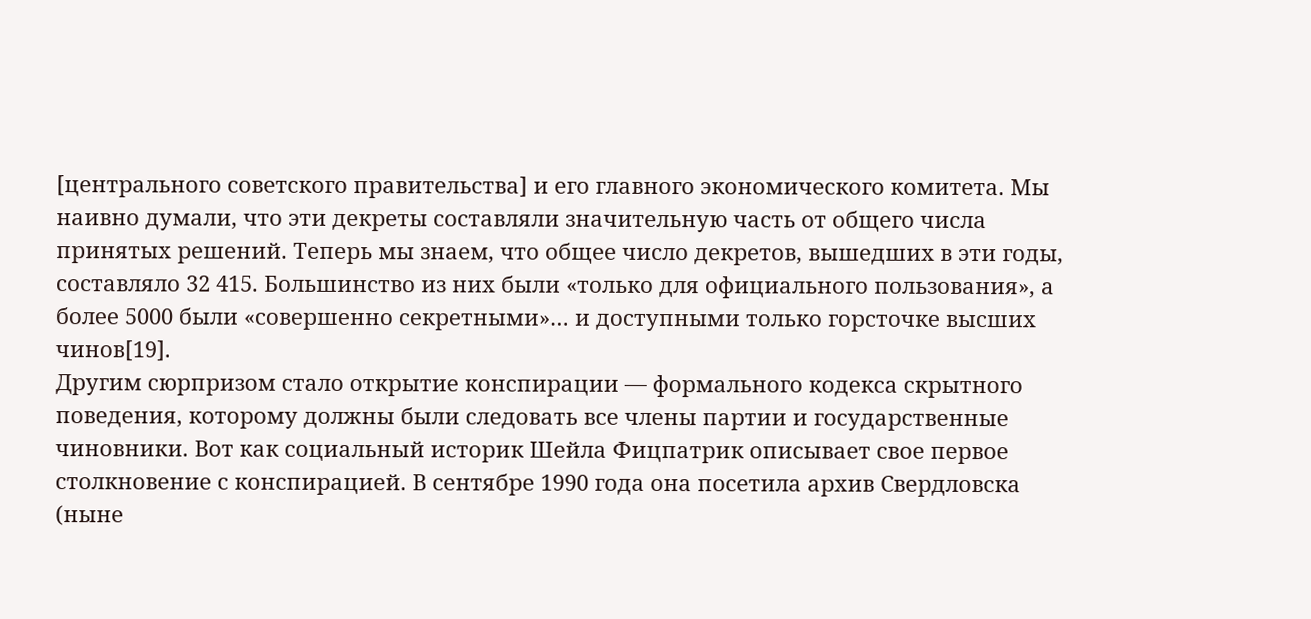[центрального советского правительства] и его главного экономического комитета. Мы наивно думали, что эти декреты составляли значительную часть от общего числа принятых решений. Теперь мы знаем, что общее число декретов, вышедших в эти годы, составляло 32 415. Большинство из них были «только для официального пользования», а более 5000 были «совершенно секретными»… и доступными только горсточке высших чинов[19].
Другим сюрпризом стало открытие конспирации — формального кодекса скрытного поведения, которому должны были следовать все члены партии и государственные чиновники. Вот как социальный историк Шейла Фицпатрик описывает свое первое столкновение с конспирацией. В сентябре 1990 года она посетила архив Свердловска (ныне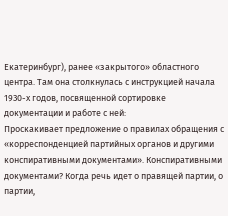Екатеринбург), ранее «закрытого» областного центра. Там она столкнулась с инструкцией начала 1930-х годов, посвященной сортировке документации и работе с ней:
Проскакивает предложение о правилах обращения с «корреспонденцией партийных органов и другими конспиративными документами». Конспиративными документами? Когда речь идет о правящей партии, о партии,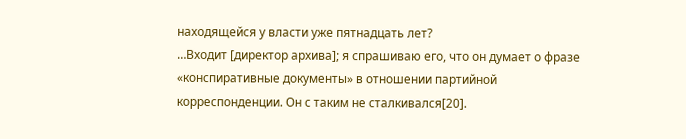находящейся у власти уже пятнадцать лет?
…Входит [директор архива]; я спрашиваю его, что он думает о фразе «конспиративные документы» в отношении партийной корреспонденции. Он с таким не сталкивался[20].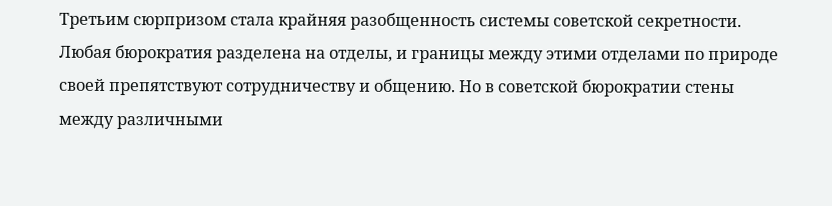Третьим сюрпризом стала крайняя разобщенность системы советской секретности. Любая бюрократия разделена на отделы, и границы между этими отделами по природе своей препятствуют сотрудничеству и общению. Но в советской бюрократии стены между различными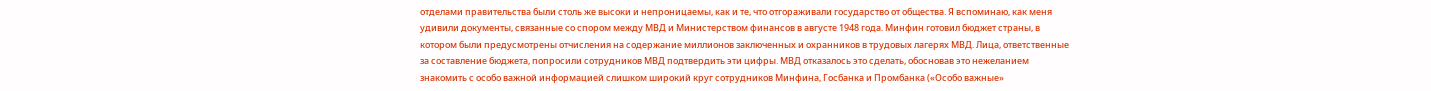отделами правительства были столь же высоки и непроницаемы, как и те, что отгораживали государство от общества. Я вспоминаю, как меня удивили документы, связанные со спором между МВД и Министерством финансов в августе 1948 года. Минфин готовил бюджет страны, в котором были предусмотрены отчисления на содержание миллионов заключенных и охранников в трудовых лагерях МВД. Лица, ответственные за составление бюджета, попросили сотрудников МВД подтвердить эти цифры. МВД отказалось это сделать, обосновав это нежеланием знакомить с особо важной информацией слишком широкий круг сотрудников Минфина, Госбанка и Промбанка («Особо важные»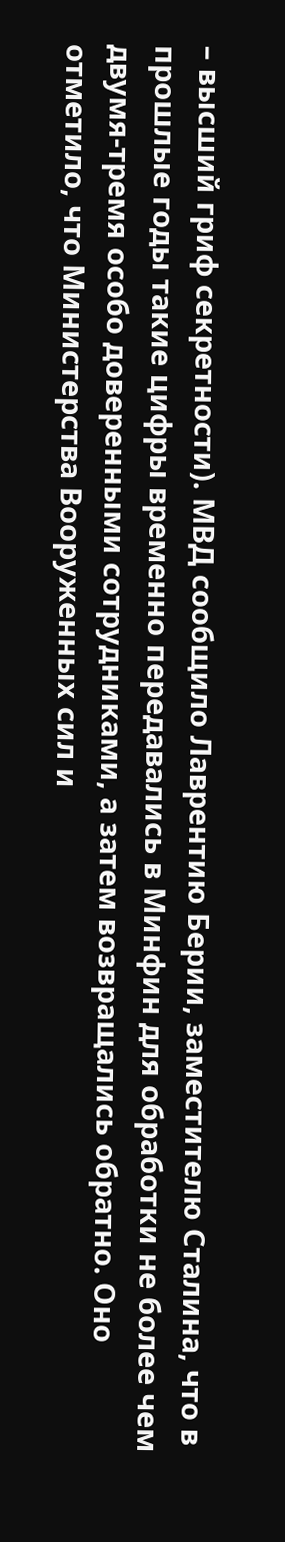– высший гриф секретности). МВД сообщило Лаврентию Берии, заместителю Сталина, что в прошлые годы такие цифры временно передавались в Минфин для обработки не более чем двумя-тремя особо доверенными сотрудниками, а затем возвращались обратно. Оно отметило, что Министерства Вооруженных сил и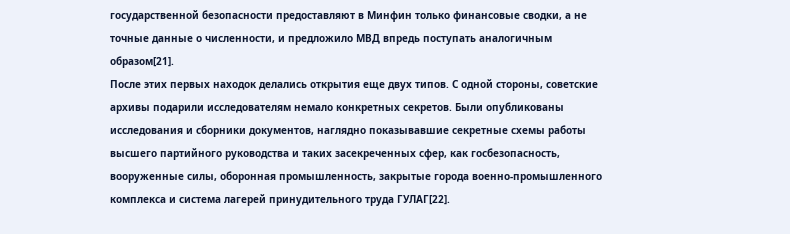государственной безопасности предоставляют в Минфин только финансовые сводки, а не точные данные о численности, и предложило МВД впредь поступать аналогичным образом[21].
После этих первых находок делались открытия еще двух типов. С одной стороны, советские архивы подарили исследователям немало конкретных секретов. Были опубликованы исследования и сборники документов, наглядно показывавшие секретные схемы работы высшего партийного руководства и таких засекреченных сфер, как госбезопасность, вооруженные силы, оборонная промышленность, закрытые города военно-промышленного комплекса и система лагерей принудительного труда ГУЛАГ[22].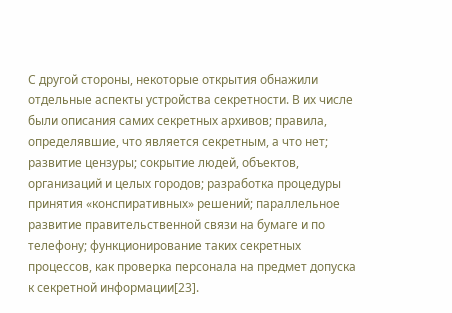С другой стороны, некоторые открытия обнажили отдельные аспекты устройства секретности. В их числе были описания самих секретных архивов; правила, определявшие, что является секретным, а что нет; развитие цензуры; сокрытие людей, объектов, организаций и целых городов; разработка процедуры принятия «конспиративных» решений; параллельное развитие правительственной связи на бумаге и по телефону; функционирование таких секретных процессов, как проверка персонала на предмет допуска к секретной информации[23].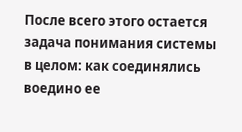После всего этого остается задача понимания системы в целом: как соединялись воедино ее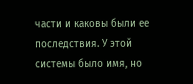части и каковы были ее последствия. У этой системы было имя, но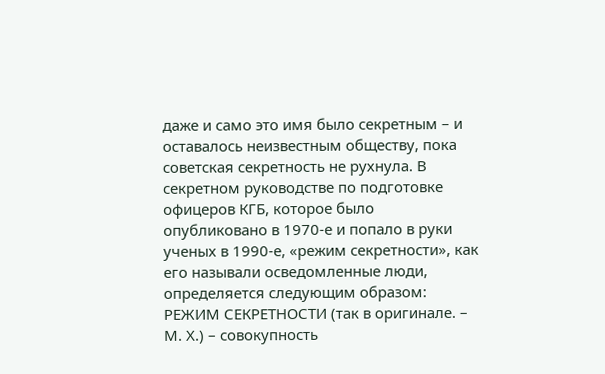даже и само это имя было секретным – и оставалось неизвестным обществу, пока советская секретность не рухнула. В секретном руководстве по подготовке офицеров КГБ, которое было опубликовано в 1970-е и попало в руки ученых в 1990-е, «режим секретности», как его называли осведомленные люди, определяется следующим образом:
РЕЖИМ СЕКРЕТНОСТИ (так в оригинале. – М. Х.) – совокупность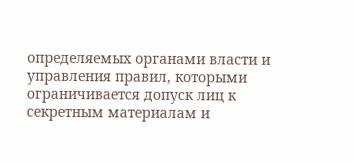определяемых органами власти и управления правил, которыми ограничивается допуск лиц к секретным материалам и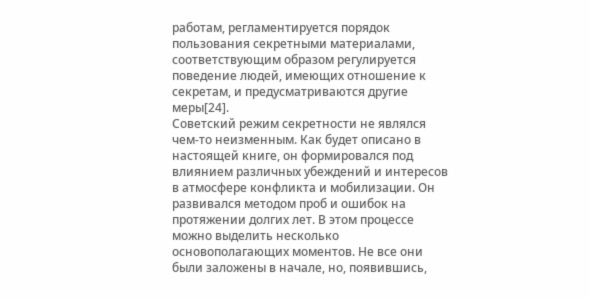работам, регламентируется порядок пользования секретными материалами, соответствующим образом регулируется поведение людей, имеющих отношение к секретам, и предусматриваются другие меры[24].
Советский режим секретности не являлся чем-то неизменным. Как будет описано в настоящей книге, он формировался под влиянием различных убеждений и интересов в атмосфере конфликта и мобилизации. Он развивался методом проб и ошибок на протяжении долгих лет. В этом процессе можно выделить несколько основополагающих моментов. Не все они были заложены в начале, но, появившись,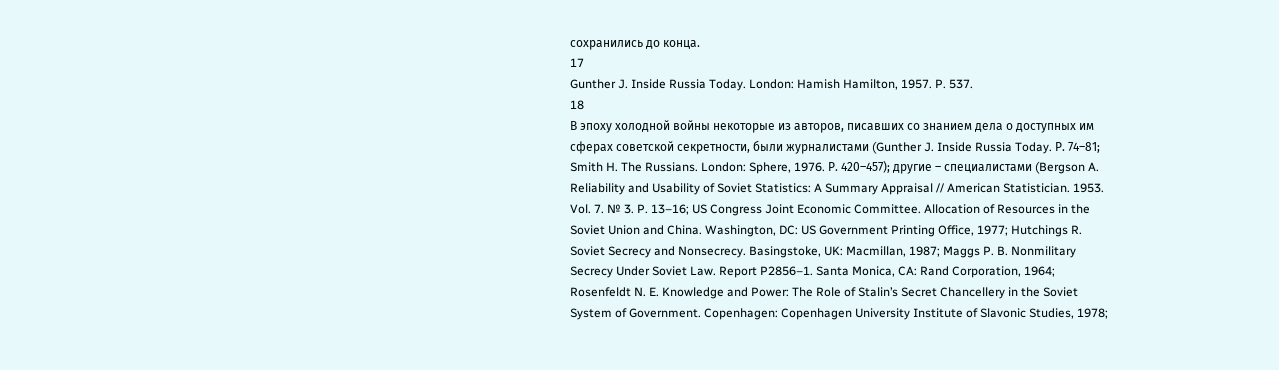сохранились до конца.
17
Gunther J. Inside Russia Today. London: Hamish Hamilton, 1957. P. 537.
18
В эпоху холодной войны некоторые из авторов, писавших со знанием дела о доступных им сферах советской секретности, были журналистами (Gunther J. Inside Russia Today. Р. 74–81; Smith H. The Russians. London: Sphere, 1976. Р. 420–457); другие – специалистами (Bergson A. Reliability and Usability of Soviet Statistics: A Summary Appraisal // American Statistician. 1953. Vol. 7. № 3. P. 13–16; US Congress Joint Economic Committee. Allocation of Resources in the Soviet Union and China. Washington, DC: US Government Printing Office, 1977; Hutchings R. Soviet Secrecy and Nonsecrecy. Basingstoke, UK: Macmillan, 1987; Maggs P. B. Nonmilitary Secrecy Under Soviet Law. Report P2856–1. Santa Monica, CA: Rand Corporation, 1964; Rosenfeldt N. E. Knowledge and Power: The Role of Stalin’s Secret Chancellery in the Soviet System of Government. Copenhagen: Copenhagen University Institute of Slavonic Studies, 1978;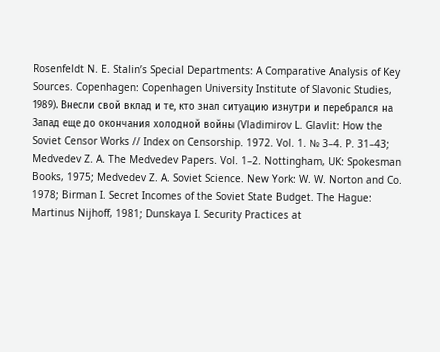Rosenfeldt N. E. Stalin’s Special Departments: A Comparative Analysis of Key Sources. Copenhagen: Copenhagen University Institute of Slavonic Studies, 1989). Внесли свой вклад и те, кто знал ситуацию изнутри и перебрался на Запад еще до окончания холодной войны (Vladimirov L. Glavlit: How the Soviet Censor Works // Index on Censorship. 1972. Vol. 1. № 3–4. P. 31–43; Medvedev Z. A. The Medvedev Papers. Vol. 1–2. Nottingham, UK: Spokesman Books, 1975; Medvedev Z. A. Soviet Science. New York: W. W. Norton and Co. 1978; Birman I. Secret Incomes of the Soviet State Budget. The Hague: Martinus Nijhoff, 1981; Dunskaya I. Security Practices at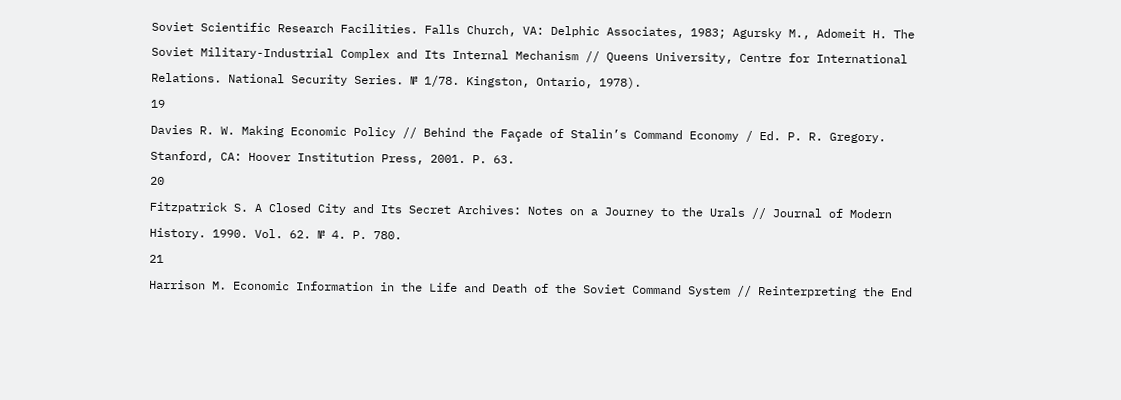Soviet Scientific Research Facilities. Falls Church, VA: Delphic Associates, 1983; Agursky M., Adomeit H. The Soviet Military-Industrial Complex and Its Internal Mechanism // Queens University, Centre for International Relations. National Security Series. № 1/78. Kingston, Ontario, 1978).
19
Davies R. W. Making Economic Policy // Behind the Façade of Stalin’s Command Economy / Ed. P. R. Gregory. Stanford, CA: Hoover Institution Press, 2001. P. 63.
20
Fitzpatrick S. A Closed City and Its Secret Archives: Notes on a Journey to the Urals // Journal of Modern History. 1990. Vol. 62. № 4. P. 780.
21
Harrison M. Economic Information in the Life and Death of the Soviet Command System // Reinterpreting the End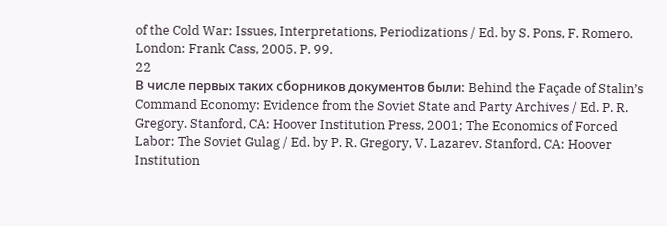of the Cold War: Issues, Interpretations, Periodizations / Ed. by S. Pons, F. Romero. London: Frank Cass, 2005. P. 99.
22
В числе первых таких сборников документов были: Behind the Façade of Stalin’s Command Economy: Evidence from the Soviet State and Party Archives / Ed. P. R. Gregory. Stanford, CA: Hoover Institution Press, 2001; The Economics of Forced Labor: The Soviet Gulag / Ed. by P. R. Gregory, V. Lazarev. Stanford, CA: Hoover Institution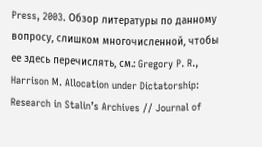Press, 2003. Обзор литературы по данному вопросу, слишком многочисленной, чтобы ее здесь перечислять, см.: Gregory P. R., Harrison M. Allocation under Dictatorship: Research in Stalin’s Archives // Journal of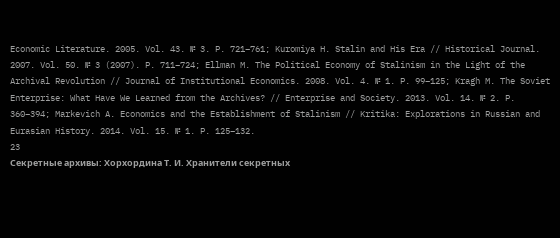Economic Literature. 2005. Vol. 43. № 3. P. 721–761; Kuromiya H. Stalin and His Era // Historical Journal. 2007. Vol. 50. № 3 (2007). P. 711–724; Ellman M. The Political Economy of Stalinism in the Light of the Archival Revolution // Journal of Institutional Economics. 2008. Vol. 4. № 1. P. 99–125; Kragh M. The Soviet Enterprise: What Have We Learned from the Archives? // Enterprise and Society. 2013. Vol. 14. № 2. P. 360–394; Markevich A. Economics and the Establishment of Stalinism // Kritika: Explorations in Russian and Eurasian History. 2014. Vol. 15. № 1. P. 125–132.
23
Секретные архивы: Хорхордина Т. И. Хранители секретных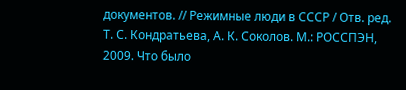документов. // Режимные люди в СССР / Отв. ред. Т. С. Кондратьева, А. К. Соколов. М.: РОССПЭН, 2009. Что было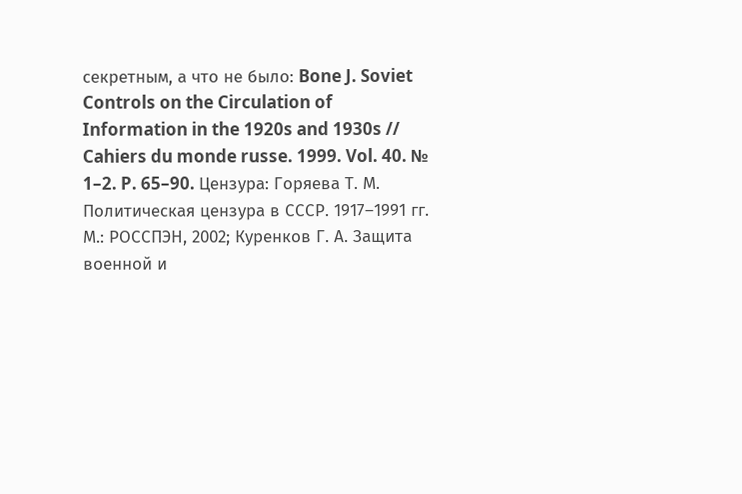секретным, а что не было: Bone J. Soviet Controls on the Circulation of Information in the 1920s and 1930s // Cahiers du monde russe. 1999. Vol. 40. № 1–2. P. 65–90. Цензура: Горяева Т. М. Политическая цензура в СССР. 1917–1991 гг. М.: РОССПЭН, 2002; Куренков Г. А. Защита военной и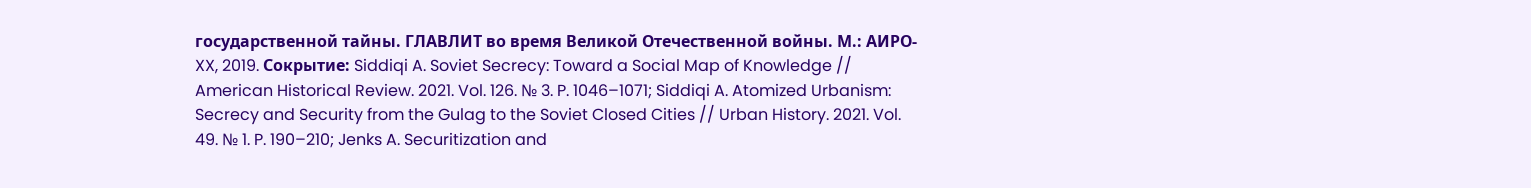государственной тайны. ГЛАВЛИТ во время Великой Отечественной войны. М.: АИРО-XX, 2019. Сокрытие: Siddiqi A. Soviet Secrecy: Toward a Social Map of Knowledge // American Historical Review. 2021. Vol. 126. № 3. P. 1046–1071; Siddiqi A. Atomized Urbanism: Secrecy and Security from the Gulag to the Soviet Closed Cities // Urban History. 2021. Vol. 49. № 1. P. 190–210; Jenks A. Securitization and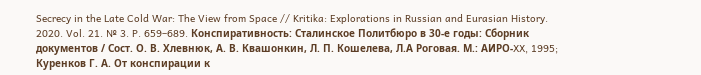Secrecy in the Late Cold War: The View from Space // Kritika: Explorations in Russian and Eurasian History. 2020. Vol. 21. № 3. P. 659–689. Конспиративность: Сталинское Политбюро в 30‑е годы: Сборник документов / Сост. О. В. Хлевнюк, А. В. Квашонкин, Л. П. Кошелева, Л.А Роговая. М.: АИРО-XX, 1995; Куренков Г. А. От конспирации к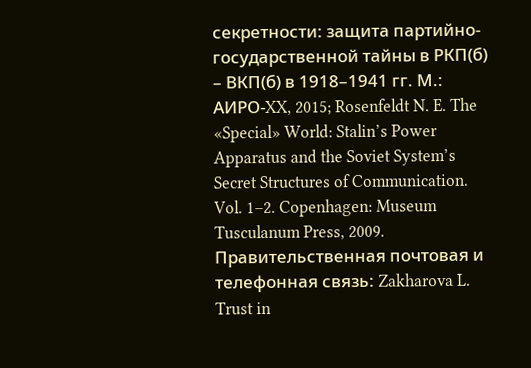секретности: защита партийно-государственной тайны в РКП(б) – ВКП(б) в 1918–1941 гг. М.: АИРО-XX, 2015; Rosenfeldt N. E. The «Special» World: Stalin’s Power Apparatus and the Soviet System’s Secret Structures of Communication. Vol. 1–2. Copenhagen: Museum Tusculanum Press, 2009. Правительственная почтовая и телефонная связь: Zakharova L. Trust in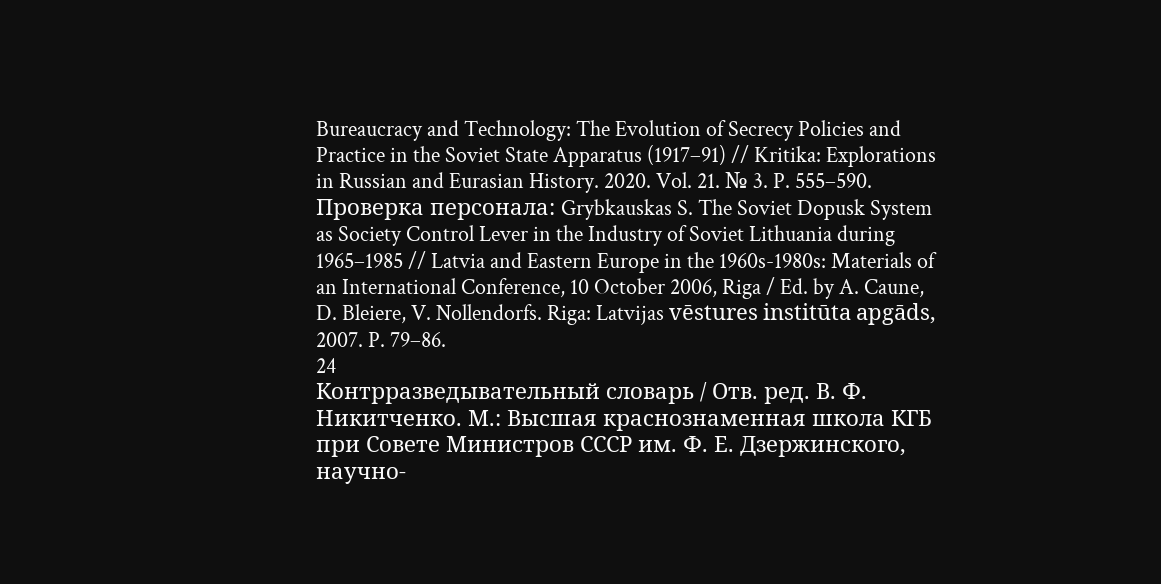Bureaucracy and Technology: The Evolution of Secrecy Policies and Practice in the Soviet State Apparatus (1917–91) // Kritika: Explorations in Russian and Eurasian History. 2020. Vol. 21. № 3. P. 555–590. Проверка персонала: Grybkauskas S. The Soviet Dopusk System as Society Control Lever in the Industry of Soviet Lithuania during 1965–1985 // Latvia and Eastern Europe in the 1960s-1980s: Materials of an International Conference, 10 October 2006, Riga / Ed. by A. Caune, D. Bleiere, V. Nollendorfs. Riga: Latvijas vēstures institūta apgāds, 2007. P. 79–86.
24
Контрразведывательный словарь / Отв. ред. В. Ф. Никитченко. М.: Высшая краснознаменная школа КГБ при Совете Министров СССР им. Ф. Е. Дзержинского, научно-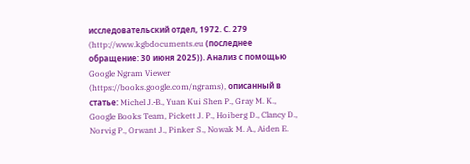исследовательский отдел, 1972. С. 279 (http://www.kgbdocuments.eu (последнее обращение: 30 июня 2025)). Анализ с помощью Google Ngram Viewer (https://books.google.com/ngrams), описанный в статье: Michel J.‑B., Yuan Kui Shen P., Gray M. K., Google Books Team, Pickett J. P., Hoiberg D., Clancy D., Norvig P., Orwant J., Pinker S., Nowak M. A., Aiden E.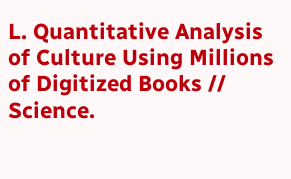L. Quantitative Analysis of Culture Using Millions of Digitized Books // Science.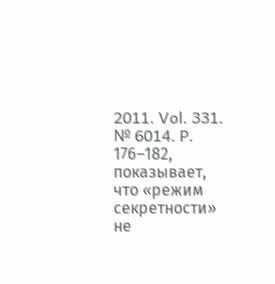2011. Vol. 331. № 6014. P. 176–182, показывает, что «режим секретности» не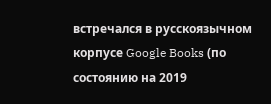встречался в русскоязычном корпусе Google Books (по состоянию на 2019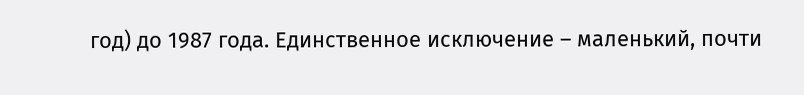год) до 1987 года. Единственное исключение – маленький, почти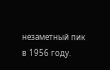незаметный пик в 1956 году.